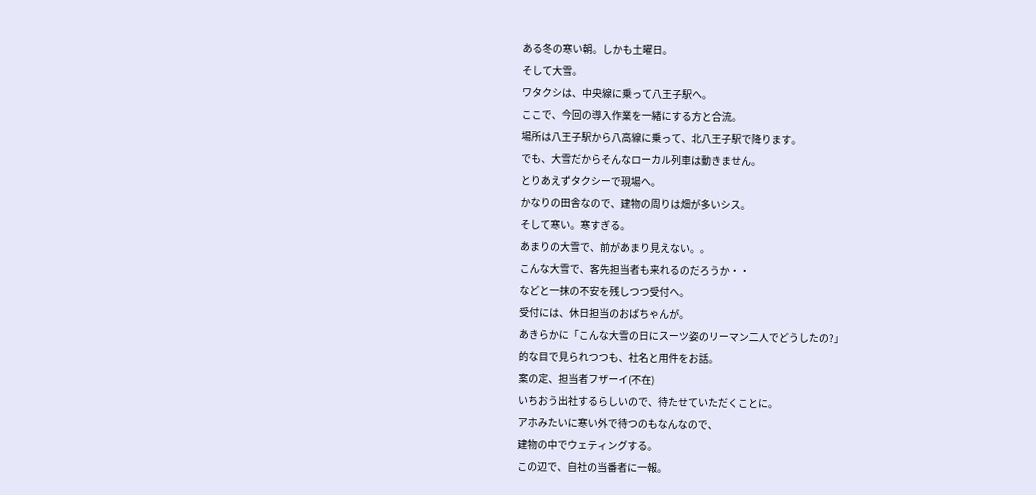ある冬の寒い朝。しかも土曜日。
そして大雪。
ワタクシは、中央線に乗って八王子駅へ。
ここで、今回の導入作業を一緒にする方と合流。
場所は八王子駅から八高線に乗って、北八王子駅で降ります。
でも、大雪だからそんなローカル列車は動きません。
とりあえずタクシーで現場へ。
かなりの田舎なので、建物の周りは畑が多いシス。
そして寒い。寒すぎる。
あまりの大雪で、前があまり見えない。。
こんな大雪で、客先担当者も来れるのだろうか・・
などと一抹の不安を残しつつ受付へ。
受付には、休日担当のおばちゃんが。
あきらかに「こんな大雪の日にスーツ姿のリーマン二人でどうしたの?」
的な目で見られつつも、社名と用件をお話。
案の定、担当者フザーイ(不在)
いちおう出社するらしいので、待たせていただくことに。
アホみたいに寒い外で待つのもなんなので、
建物の中でウェティングする。
この辺で、自社の当番者に一報。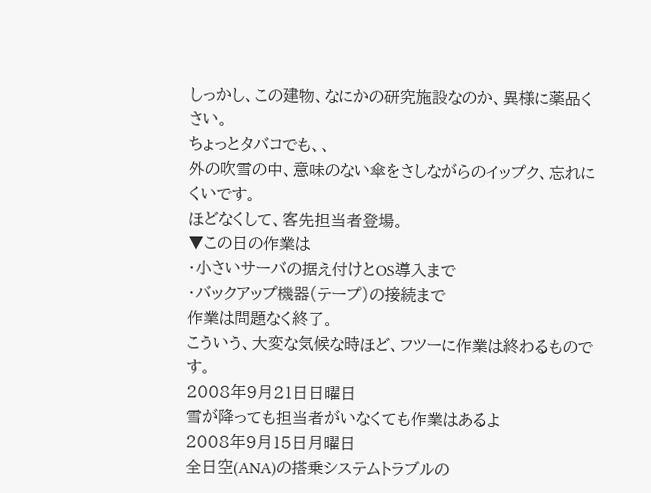しっかし、この建物、なにかの研究施設なのか、異様に薬品くさい。
ちょっとタバコでも、、
外の吹雪の中、意味のない傘をさしながらのイップク、忘れにくいです。
ほどなくして、客先担当者登場。
▼この日の作業は
・小さいサーバの据え付けとOS導入まで
・バックアップ機器(テープ)の接続まで
作業は問題なく終了。
こういう、大変な気候な時ほど、フツーに作業は終わるものです。
2008年9月21日日曜日
雪が降っても担当者がいなくても作業はあるよ
2008年9月15日月曜日
全日空(ANA)の搭乗システムトラブルの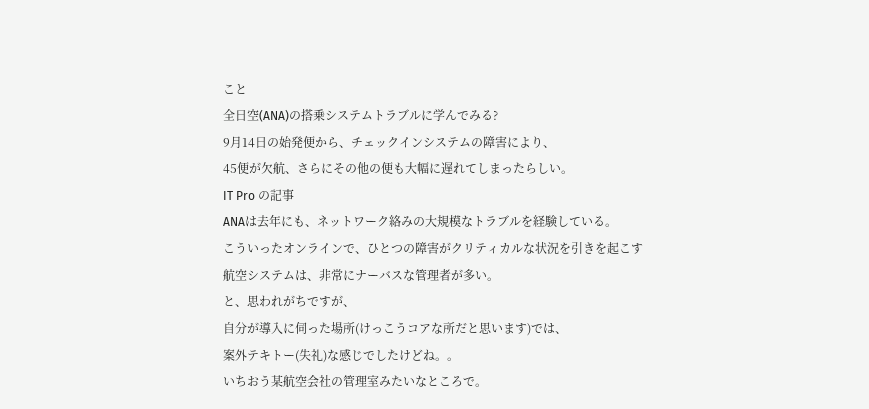こと
全日空(ANA)の搭乗システムトラブルに学んでみる?
9月14日の始発便から、チェックインシステムの障害により、
45便が欠航、さらにその他の便も大幅に遅れてしまったらしい。
IT Pro の記事
ANAは去年にも、ネットワーク絡みの大規模なトラブルを経験している。
こういったオンラインで、ひとつの障害がクリティカルな状況を引きを起こす
航空システムは、非常にナーバスな管理者が多い。
と、思われがちですが、
自分が導入に伺った場所(けっこうコアな所だと思います)では、
案外テキトー(失礼)な感じでしたけどね。。
いちおう某航空会社の管理室みたいなところで。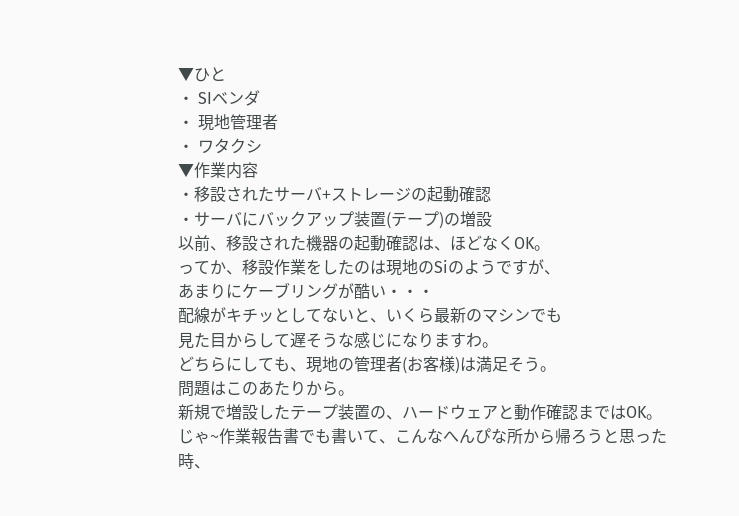▼ひと
・ SIベンダ
・ 現地管理者
・ ワタクシ
▼作業内容
・移設されたサーバ+ストレージの起動確認
・サーバにバックアップ装置(テープ)の増設
以前、移設された機器の起動確認は、ほどなくOK。
ってか、移設作業をしたのは現地のSiのようですが、
あまりにケーブリングが酷い・・・
配線がキチッとしてないと、いくら最新のマシンでも
見た目からして遅そうな感じになりますわ。
どちらにしても、現地の管理者(お客様)は満足そう。
問題はこのあたりから。
新規で増設したテープ装置の、ハードウェアと動作確認まではOK。
じゃ~作業報告書でも書いて、こんなへんぴな所から帰ろうと思った時、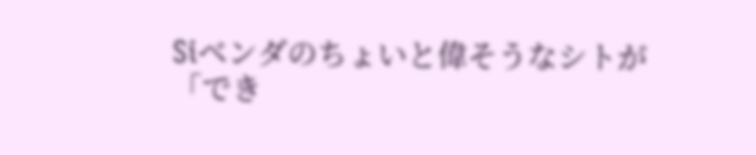Siベンダのちょいと偉そうなシトが
「でき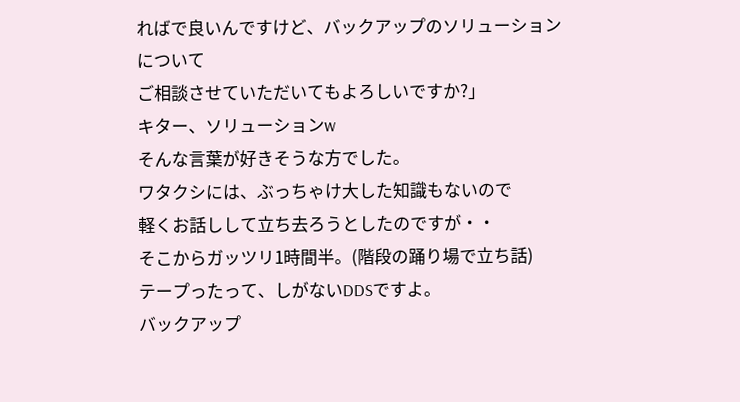ればで良いんですけど、バックアップのソリューションについて
ご相談させていただいてもよろしいですか?」
キター、ソリューションw
そんな言葉が好きそうな方でした。
ワタクシには、ぶっちゃけ大した知識もないので
軽くお話しして立ち去ろうとしたのですが・・
そこからガッツリ1時間半。(階段の踊り場で立ち話)
テープったって、しがないDDSですよ。
バックアップ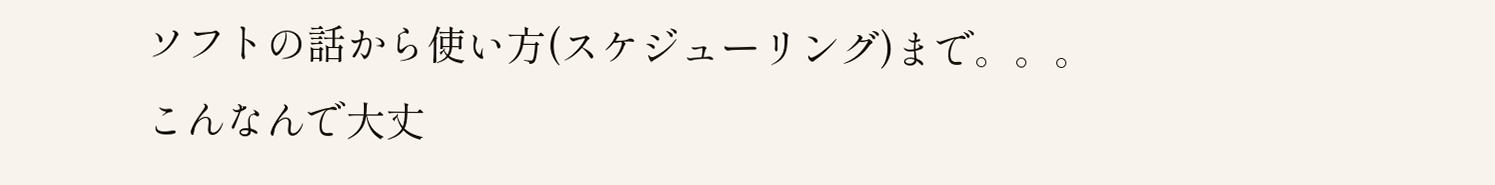ソフトの話から使い方(スケジューリング)まで。。。
こんなんで大丈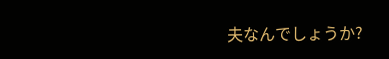夫なんでしょうか?